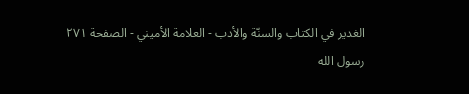الغدير في الكتاب والسنّة والأدب - العلامة الأميني - الصفحة ٢٧١
رسول الله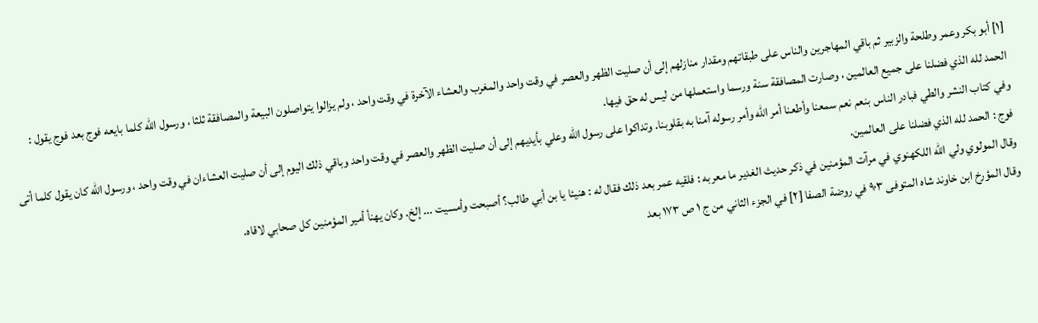[١] أبو بكر وعمر وطلحة والزبير ثم باقي المهاجرين والناس على طبقاتهم ومقدار منازلهم إلى أن صليت الظهر والعصر في وقت واحد والمغرب والعشاء الآخرة في وقت واحد ، ولم يزالوا يتواصلون البيعة والمصافقة ثلثا ، ورسول الله كلما بايعه فوج بعد فوج يقول : الحمد لله الذي فضلنا على جميع العالمين ، وصارت المصافقة سنة ورسما واستعملها من ليس له حق فيها.
وفي كتاب النشر والطي فبادر الناس بنعم نعم سمعنا وأطعنا أمر الله وأمر رسوله آمنا به بقلوبنا. وتداكوا على رسول الله وعلي بأيديهم إلى أن صليت الظهر والعصر في وقت واحد وباقي ذلك اليوم إلى أن صليت العشاءان في وقت واحد ، ورسول الله كان يقول كلما أتى فوج : الحمد لله الذي فضلنا على العالمين.
وقال المولوي ولي الله اللكهنوي في مرآت المؤمنين في ذكر حديث الغدير ما معربه : فلقيه عمر بعد ذلك فقال له : هنيئا يا بن أبي طالب؟ أصبحت وأمسيت ... إلخ. وكان يهنأ أمير المؤمنين كل صحابي لاقاه.
وقال المؤرخ ابن خاوند شاه المتوفى ٩٠٣ في روضة الصفا [٢] في الجزء الثاني من ج ١ ص ١٧٣ بعد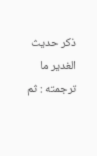ذكر حديث الغدير ما ترجمته : ثم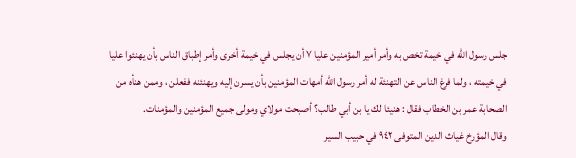جلس رسول الله في خيمة تخص به وأمر أمير المؤمنين عليا ٧ أن يجلس في خيمة أخرى وأمر إطباق الناس بأن يهنئوا عليا في خيمته ، ولما فرغ الناس عن التهنئة له أمر رسول الله أمهات المؤمنين بأن يسرن إليه ويهنئنه ففعلن ، وممن هنأه من الصحابة عمر بن الخطاب فقال : هنيئا لك يا بن أبي طالب؟ أصبحت مولاي ومولى جميع المؤمنين والمؤمنات.
وقال المؤرخ غياث الدين المتوفى ٩٤٢ في حبيب السير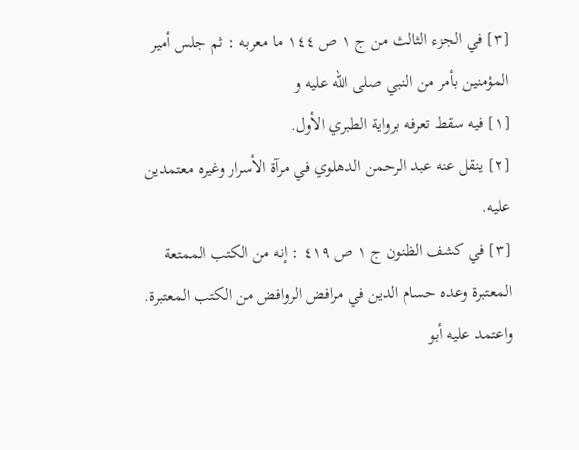[٣] في الجزء الثالث من ج ١ ص ١٤٤ ما معربه : ثم جلس أمير المؤمنين بأمر من النبي صلى الله عليه و
[١] فيه سقط تعرفه برواية الطبري الأول.
[٢] ينقل عنه عبد الرحمن الدهلوي في مرآة الأسرار وغيره معتمدين عليه.
[٣] في كشف الظنون ج ١ ص ٤١٩ : إنه من الكتب الممتعة المعتبرة وعده حسام الدين في مرافض الروافض من الكتب المعتبرة. واعتمد عليه أبو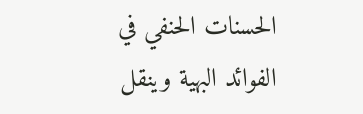الحسنات الحنفي في الفوائد البهية وينقل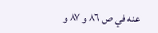عنه في ص ٨٦ و ٨٧ و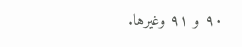٩٠ و ٩١ وغيرها.